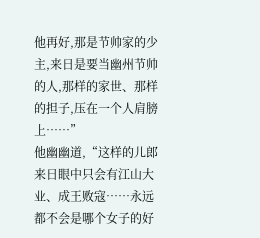他再好,那是节帅家的少主,来日是要当幽州节帅的人,那样的家世、那样的担子,压在一个人肩膀上……”
他幽幽道,“这样的儿郎来日眼中只会有江山大业、成王败寇……永远都不会是哪个女子的好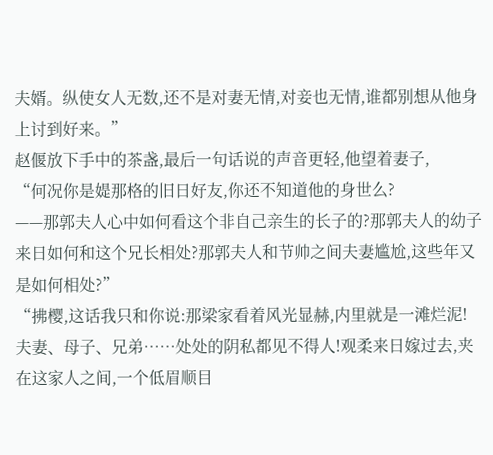夫婿。纵使女人无数,还不是对妻无情,对妾也无情,谁都别想从他身上讨到好来。”
赵偃放下手中的茶盏,最后一句话说的声音更轻,他望着妻子,
“何况你是媞那格的旧日好友,你还不知道他的身世么?
——那郭夫人心中如何看这个非自己亲生的长子的?那郭夫人的幼子来日如何和这个兄长相处?那郭夫人和节帅之间夫妻尴尬,这些年又是如何相处?”
“拂樱,这话我只和你说:那梁家看着风光显赫,内里就是一滩烂泥!夫妻、母子、兄弟……处处的阴私都见不得人!观柔来日嫁过去,夹在这家人之间,一个低眉顺目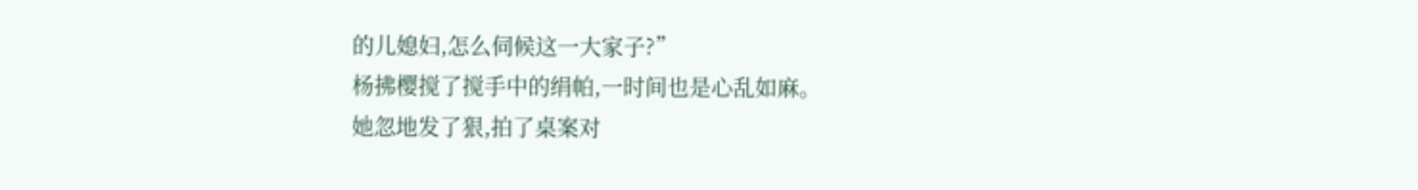的儿媳妇,怎么伺候这一大家子?”
杨拂樱搅了搅手中的绢帕,一时间也是心乱如麻。
她忽地发了狠,拍了桌案对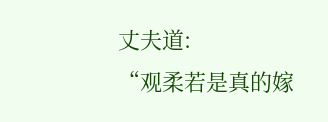丈夫道:
“观柔若是真的嫁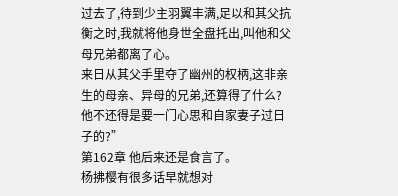过去了,待到少主羽翼丰满,足以和其父抗衡之时,我就将他身世全盘托出,叫他和父母兄弟都离了心。
来日从其父手里夺了幽州的权柄,这非亲生的母亲、异母的兄弟,还算得了什么?他不还得是要一门心思和自家妻子过日子的?”
第162章 他后来还是食言了。
杨拂樱有很多话早就想对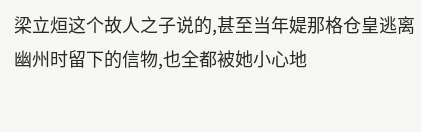梁立烜这个故人之子说的,甚至当年媞那格仓皇逃离幽州时留下的信物,也全都被她小心地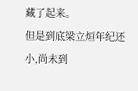藏了起来。
但是到底梁立烜年纪还小,尚未到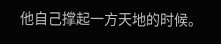他自己撑起一方天地的时候。